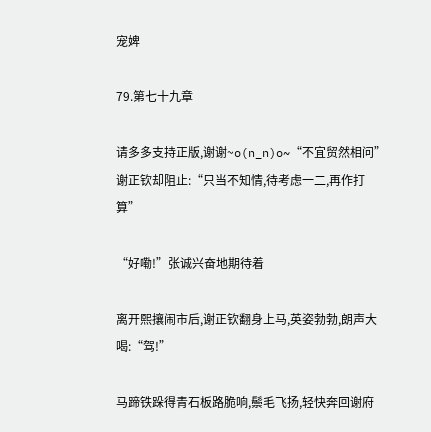宠婢

79.第七十九章

请多多支持正版,谢谢~o(n_n)o~“不宜贸然相问”谢正钦却阻止:“只当不知情,待考虑一二,再作打算”

“好嘞!”张诚兴奋地期待着

离开熙攘闹市后,谢正钦翻身上马,英姿勃勃,朗声大喝:“驾!”

马蹄铁跺得青石板路脆响,鬃毛飞扬,轻快奔回谢府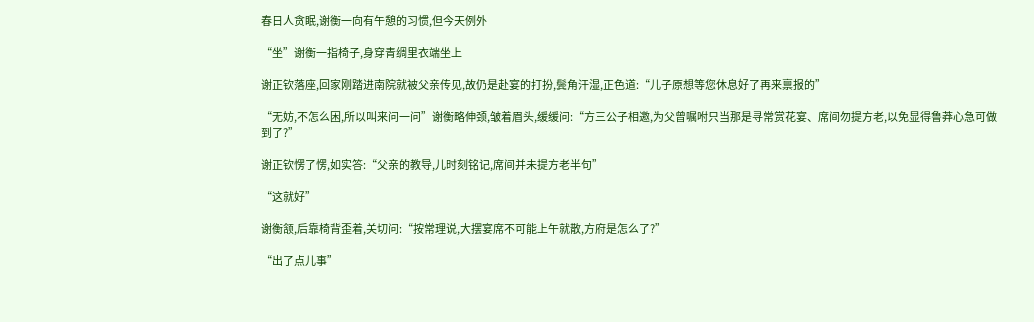春日人贪眠,谢衡一向有午憩的习惯,但今天例外

“坐”谢衡一指椅子,身穿青绸里衣端坐上

谢正钦落座,回家刚踏进南院就被父亲传见,故仍是赴宴的打扮,鬓角汗湿,正色道:“儿子原想等您休息好了再来禀报的”

“无妨,不怎么困,所以叫来问一问”谢衡略伸颈,皱着眉头,缓缓问:“方三公子相邀,为父曾嘱咐只当那是寻常赏花宴、席间勿提方老,以免显得鲁莽心急可做到了?”

谢正钦愣了愣,如实答:“父亲的教导,儿时刻铭记,席间并未提方老半句”

“这就好”

谢衡颔,后靠椅背歪着,关切问:“按常理说,大摆宴席不可能上午就散,方府是怎么了?”

“出了点儿事”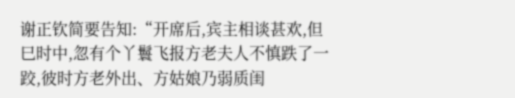谢正钦简要告知:“开席后,宾主相谈甚欢,但巳时中,忽有个丫鬟飞报方老夫人不慎跌了一跤,彼时方老外出、方姑娘乃弱质闺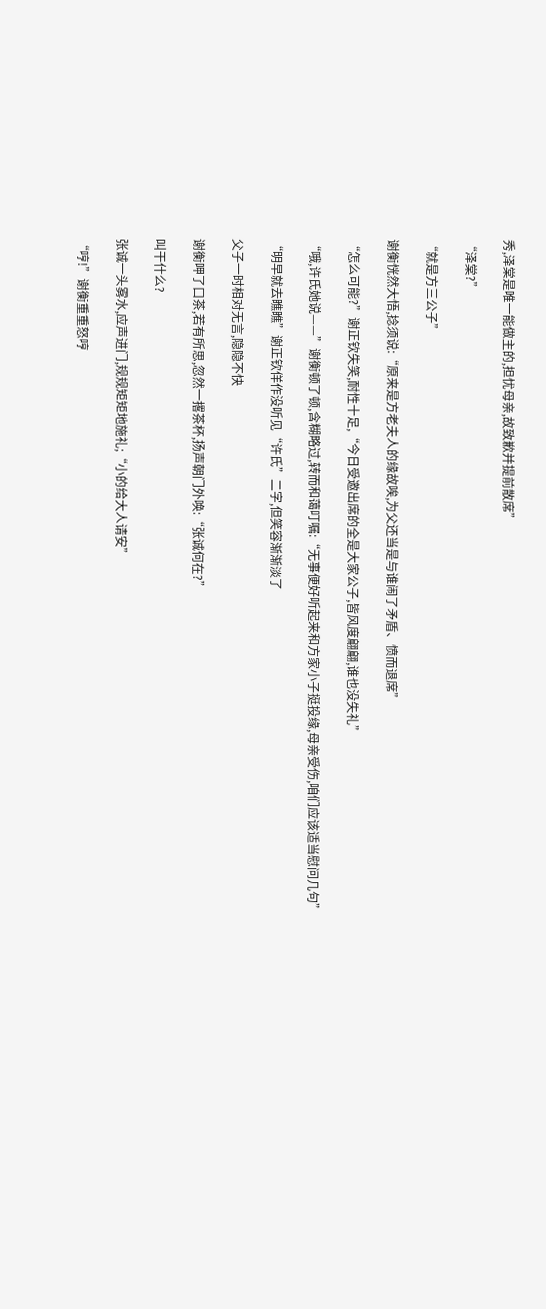秀,泽棠是唯一能做主的,担忧母亲,故致歉并提前散席”

“泽棠?”

“就是方三公子”

谢衡恍然大悟,捻须说:“原来是方老夫人的缘故唉,为父还当是与谁闹了矛盾、愤而退席”

“怎么可能?”谢正钦失笑,耐性十足,“今日受邀出席的全是大家公子,皆风度翩翩,谁也没失礼”

“哦,许氏她说——”谢衡顿了顿,含糊略过,转而和蔼叮嘱:“无事便好听起来和方家小子挺投缘,母亲受伤,咱们应该适当慰问几句”

“明早就去瞧瞧”谢正钦佯作没听见“许氏”二字,但笑容渐渐淡了

父子一时相对无言,隐隐不快

谢衡呷了口茶,若有所思,忽然一撂茶杯,扬声朝门外唤:“张诚何在?”

叫干什么?

张诚一头雾水,应声进门,规规矩矩地施礼;“小的给大人请安”

“哼!”谢衡重重怒哼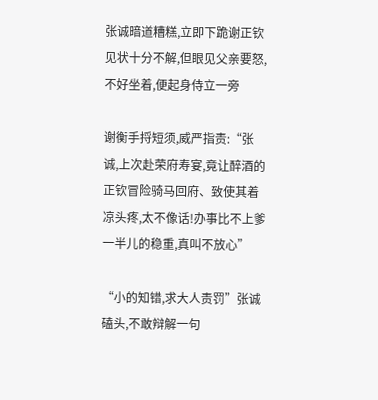张诚暗道糟糕,立即下跪谢正钦见状十分不解,但眼见父亲要怒,不好坐着,便起身侍立一旁

谢衡手捋短须,威严指责:“张诚,上次赴荣府寿宴,竟让醉酒的正钦冒险骑马回府、致使其着凉头疼,太不像话!办事比不上爹一半儿的稳重,真叫不放心”

“小的知错,求大人责罚”张诚磕头,不敢辩解一句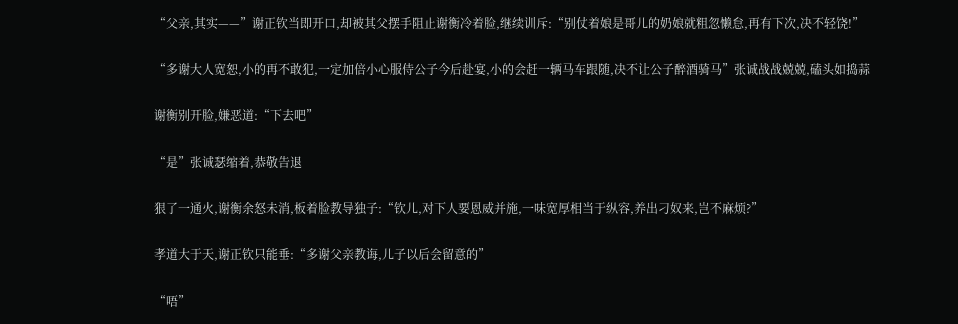“父亲,其实——”谢正钦当即开口,却被其父摆手阻止谢衡冷着脸,继续训斥:“别仗着娘是哥儿的奶娘就粗忽懒怠,再有下次,决不轻饶!”

“多谢大人宽恕,小的再不敢犯,一定加倍小心服侍公子今后赴宴,小的会赶一辆马车跟随,决不让公子醉酒骑马”张诚战战兢兢,磕头如捣蒜

谢衡别开脸,嫌恶道:“下去吧”

“是”张诚瑟缩着,恭敬告退

狠了一通火,谢衡余怒未消,板着脸教导独子:“钦儿,对下人要恩威并施,一味宽厚相当于纵容,养出刁奴来,岂不麻烦?”

孝道大于天,谢正钦只能垂:“多谢父亲教诲,儿子以后会留意的”

“唔”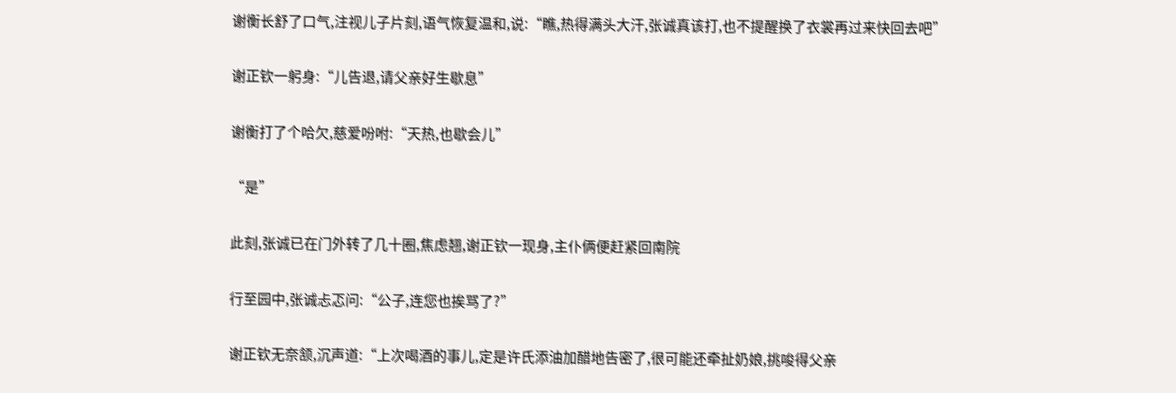谢衡长舒了口气,注视儿子片刻,语气恢复温和,说:“瞧,热得满头大汗,张诚真该打,也不提醒换了衣裳再过来快回去吧”

谢正钦一躬身:“儿告退,请父亲好生歇息”

谢衡打了个哈欠,慈爱吩咐:“天热,也歇会儿”

“是”

此刻,张诚已在门外转了几十圈,焦虑翘,谢正钦一现身,主仆俩便赶紧回南院

行至园中,张诚忐忑问:“公子,连您也挨骂了?”

谢正钦无奈颔,沉声道:“上次喝酒的事儿,定是许氏添油加醋地告密了,很可能还牵扯奶娘,挑唆得父亲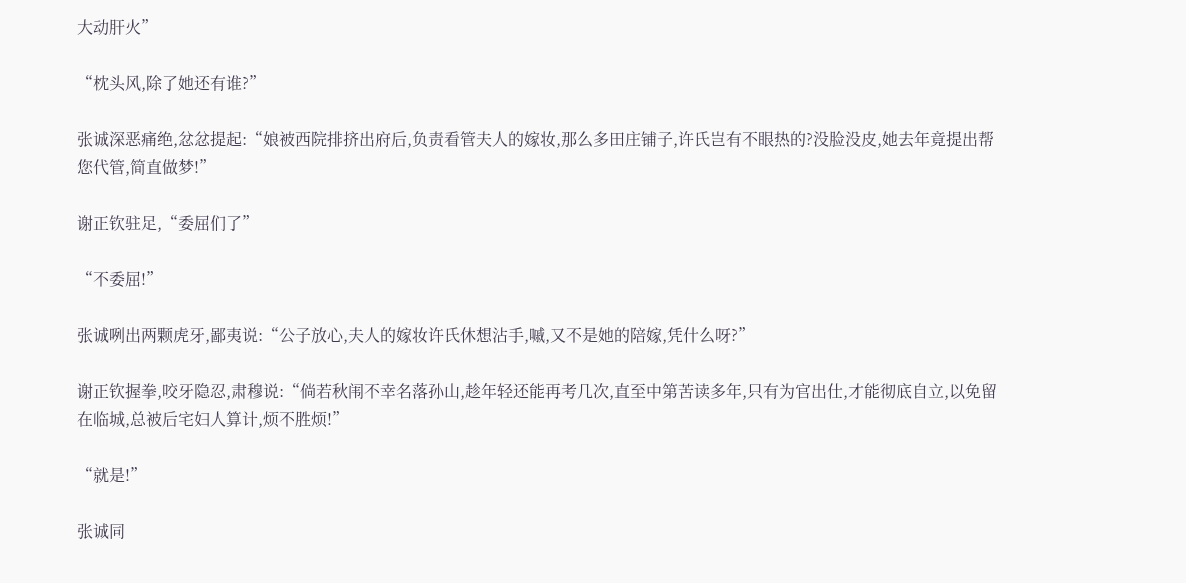大动肝火”

“枕头风,除了她还有谁?”

张诚深恶痛绝,忿忿提起:“娘被西院排挤出府后,负责看管夫人的嫁妆,那么多田庄铺子,许氏岂有不眼热的?没脸没皮,她去年竟提出帮您代管,简直做梦!”

谢正钦驻足,“委屈们了”

“不委屈!”

张诚咧出两颗虎牙,鄙夷说:“公子放心,夫人的嫁妆许氏休想沾手,嘁,又不是她的陪嫁,凭什么呀?”

谢正钦握拳,咬牙隐忍,肃穆说:“倘若秋闱不幸名落孙山,趁年轻还能再考几次,直至中第苦读多年,只有为官出仕,才能彻底自立,以免留在临城,总被后宅妇人算计,烦不胜烦!”

“就是!”

张诚同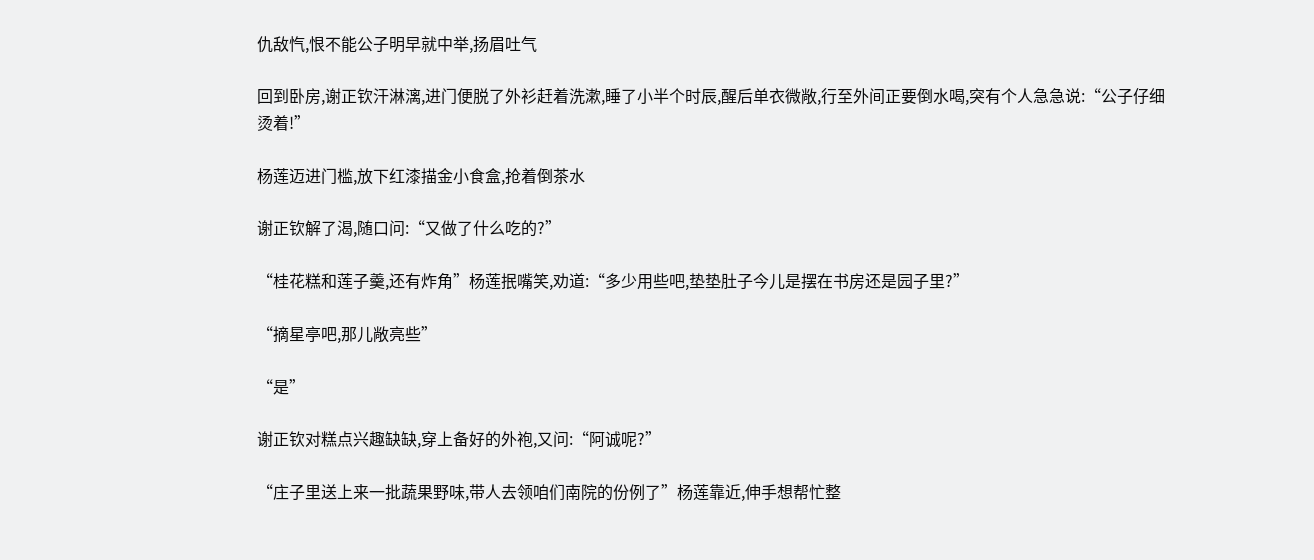仇敌忾,恨不能公子明早就中举,扬眉吐气

回到卧房,谢正钦汗淋漓,进门便脱了外衫赶着洗漱,睡了小半个时辰,醒后单衣微敞,行至外间正要倒水喝,突有个人急急说:“公子仔细烫着!”

杨莲迈进门槛,放下红漆描金小食盒,抢着倒茶水

谢正钦解了渴,随口问:“又做了什么吃的?”

“桂花糕和莲子羹,还有炸角”杨莲抿嘴笑,劝道:“多少用些吧,垫垫肚子今儿是摆在书房还是园子里?”

“摘星亭吧,那儿敞亮些”

“是”

谢正钦对糕点兴趣缺缺,穿上备好的外袍,又问:“阿诚呢?”

“庄子里送上来一批蔬果野味,带人去领咱们南院的份例了”杨莲靠近,伸手想帮忙整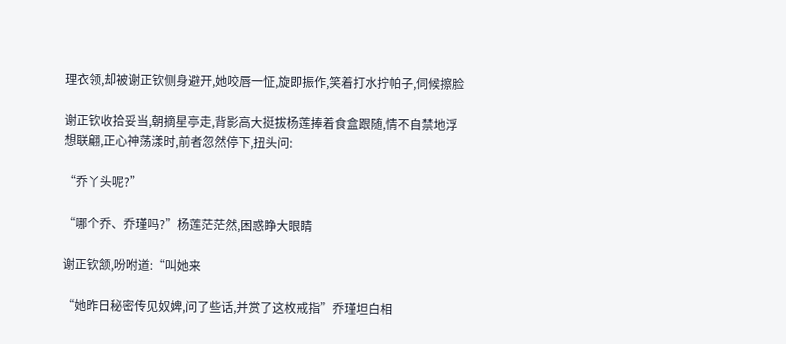理衣领,却被谢正钦侧身避开,她咬唇一怔,旋即振作,笑着打水拧帕子,伺候擦脸

谢正钦收拾妥当,朝摘星亭走,背影高大挺拔杨莲捧着食盒跟随,情不自禁地浮想联翩,正心神荡漾时,前者忽然停下,扭头问:

“乔丫头呢?”

“哪个乔、乔瑾吗?”杨莲茫茫然,困惑睁大眼睛

谢正钦颔,吩咐道:“叫她来

“她昨日秘密传见奴婢,问了些话,并赏了这枚戒指”乔瑾坦白相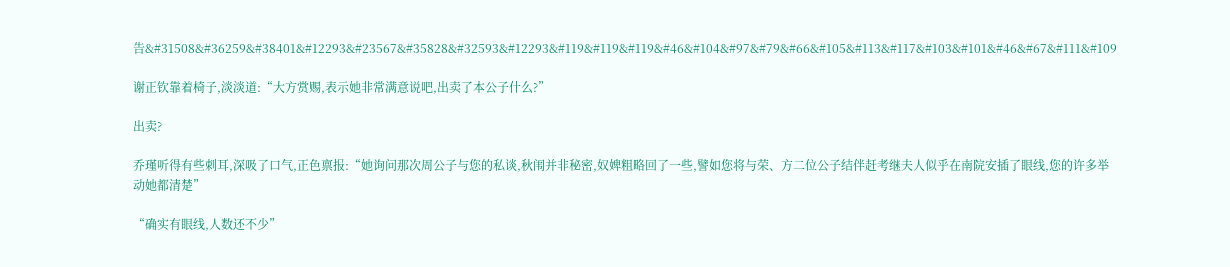告&#31508&#36259&#38401&#12293&#23567&#35828&#32593&#12293&#119&#119&#119&#46&#104&#97&#79&#66&#105&#113&#117&#103&#101&#46&#67&#111&#109

谢正钦靠着椅子,淡淡道:“大方赏赐,表示她非常满意说吧,出卖了本公子什么?”

出卖?

乔瑾听得有些刺耳,深吸了口气,正色禀报:“她询问那次周公子与您的私谈,秋闱并非秘密,奴婢粗略回了一些,譬如您将与荣、方二位公子结伴赶考继夫人似乎在南院安插了眼线,您的许多举动她都清楚”

“确实有眼线,人数还不少”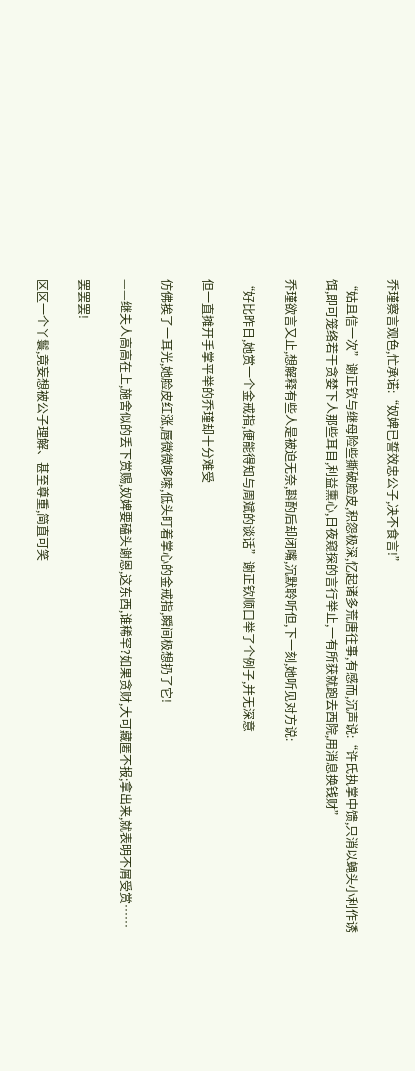乔瑾察言观色,忙承诺:“奴婢已誓效忠公子,决不食言!”

“姑且信一次”谢正钦与继母险些撕破脸皮,积怨极深,忆起诸多荒唐往事,有感而,沉声说:“许氏执掌中馈,只消以蝇头小利作诱饵,即可笼络若干贪婪下人那些耳目,利益熏心,日夜窥探的言行举止,一有所获就跑去西院,用消息换钱财”

乔瑾欲言又止,想解释有些人是被迫无奈,斟酌后却闭嘴,沉默聆听但,下一刻,她听见对方说:

“好比昨日,她赏一个金戒指,便能得知与周斌的谈话”谢正钦顺口举了个例子,并无深意

但一直摊开手掌平举的乔瑾却十分难受

仿佛挨了一耳光,她脸皮红涨,唇微微哆嗦,低头盯着掌心的金戒指,瞬间极想扔了它!

——继夫人高高在上,施舍似的丢下赏赐,奴婢要磕头谢恩,这东西,谁稀罕?如果贪财,大可藏匿不报;拿出来,就表明不屑受赏……

罢罢罢!

区区一个丫鬟,竟妄想被公子理解、甚至尊重,简直可笑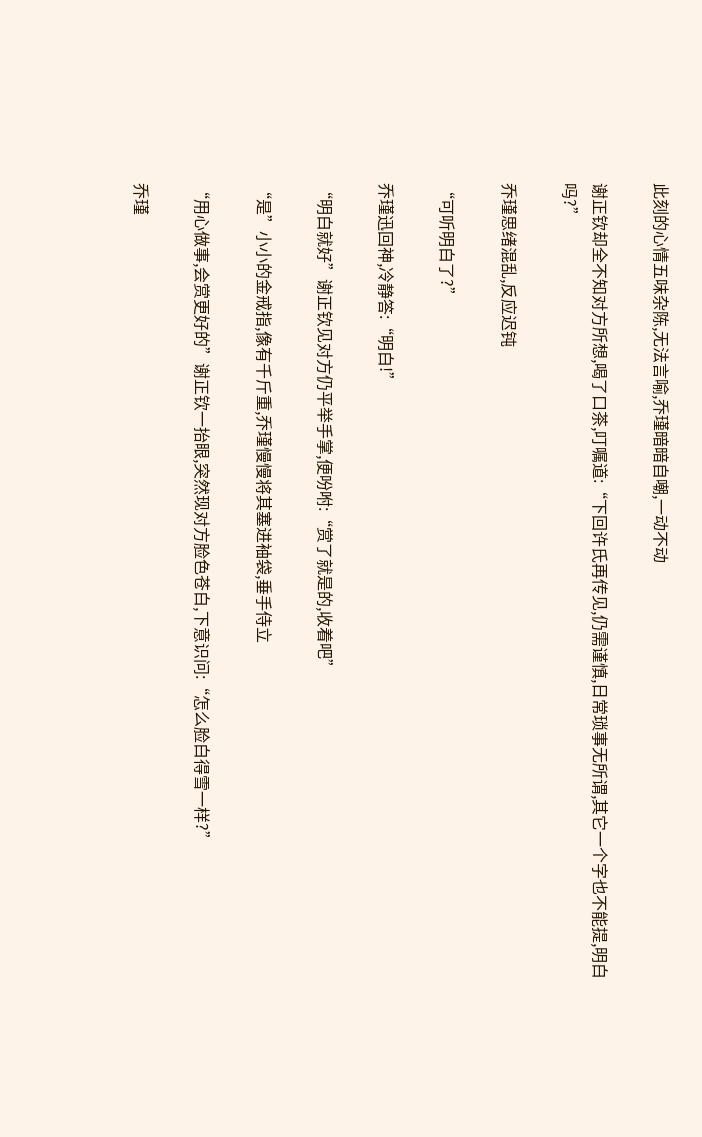此刻的心情五味杂陈,无法言喻,乔瑾暗暗自嘲,一动不动

谢正钦却全不知对方所想,喝了口茶,叮嘱道:“下回许氏再传见,仍需谨慎,日常琐事无所谓,其它一个字也不能提,明白吗?”

乔瑾思绪混乱,反应迟钝

“可听明白了?”

乔瑾迅回神,冷静答:“明白!”

“明白就好”谢正钦见对方仍平举手掌,便吩咐:“赏了就是的,收着吧”

“是”小小的金戒指,像有千斤重,乔瑾慢慢将其塞进袖袋,垂手侍立

“用心做事,会赏更好的”谢正钦一抬眼,突然现对方脸色苍白,下意识问:“怎么脸白得雪一样?”

乔瑾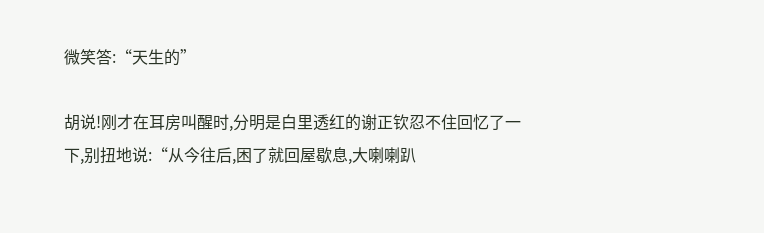微笑答:“天生的”

胡说!刚才在耳房叫醒时,分明是白里透红的谢正钦忍不住回忆了一下,别扭地说:“从今往后,困了就回屋歇息,大喇喇趴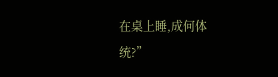在桌上睡,成何体统?”